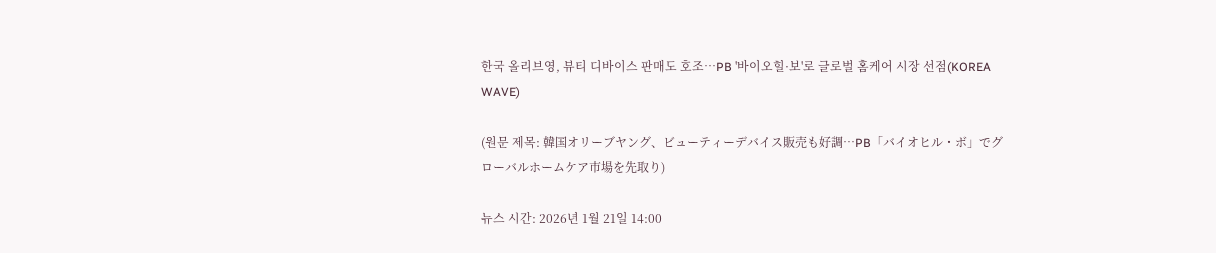한국 올리브영, 뷰티 디바이스 판매도 호조…PB '바이오힐·보'로 글로벌 홈케어 시장 선점(KOREA WAVE)

(원문 제목: 韓国オリーブヤング、ビューティーデバイス販売も好調…PB「バイオヒル・ボ」でグローバルホームケア市場を先取り)

뉴스 시간: 2026년 1월 21일 14:00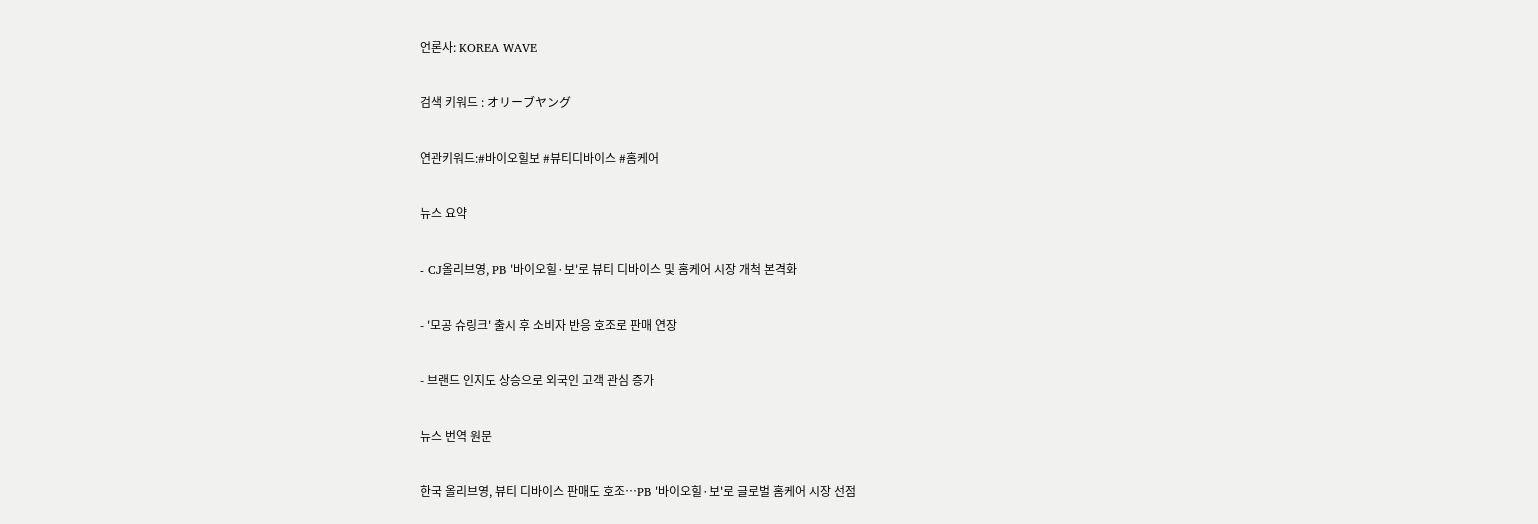언론사: KOREA WAVE

검색 키워드 : オリーブヤング

연관키워드:#바이오힐보 #뷰티디바이스 #홈케어

뉴스 요약

- CJ올리브영, PB '바이오힐·보'로 뷰티 디바이스 및 홈케어 시장 개척 본격화

- '모공 슈링크' 출시 후 소비자 반응 호조로 판매 연장

- 브랜드 인지도 상승으로 외국인 고객 관심 증가

뉴스 번역 원문

한국 올리브영, 뷰티 디바이스 판매도 호조…PB '바이오힐·보'로 글로벌 홈케어 시장 선점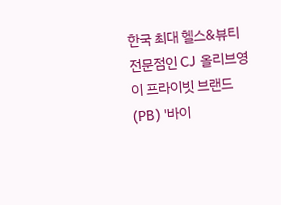한국 최대 헬스&뷰티 전문점인 CJ 올리브영이 프라이빗 브랜드(PB) '바이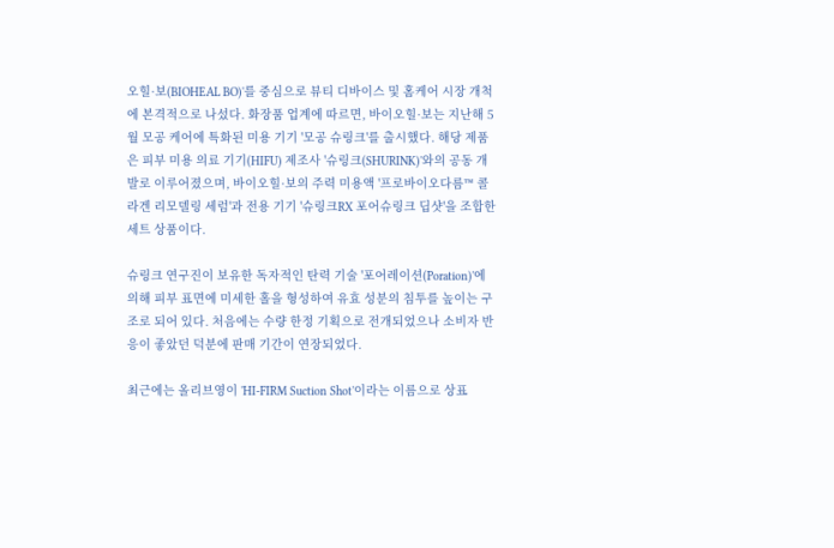오힐·보(BIOHEAL BO)'를 중심으로 뷰티 디바이스 및 홈케어 시장 개척에 본격적으로 나섰다. 화장품 업계에 따르면, 바이오힐·보는 지난해 5월 모공 케어에 특화된 미용 기기 '모공 슈링크'를 출시했다. 해당 제품은 피부 미용 의료 기기(HIFU) 제조사 '슈링크(SHURINK)'와의 공동 개발로 이루어졌으며, 바이오힐·보의 주력 미용액 '프로바이오다름™ 콜라겐 리모델링 세럼'과 전용 기기 '슈링크RX 포어슈링크 딥샷'을 조합한 세트 상품이다.

슈링크 연구진이 보유한 독자적인 탄력 기술 '포어레이션(Poration)'에 의해 피부 표면에 미세한 홀을 형성하여 유효 성분의 침투를 높이는 구조로 되어 있다. 처음에는 수량 한정 기획으로 전개되었으나 소비자 반응이 좋았던 덕분에 판매 기간이 연장되었다.

최근에는 올리브영이 'HI-FIRM Suction Shot'이라는 이름으로 상표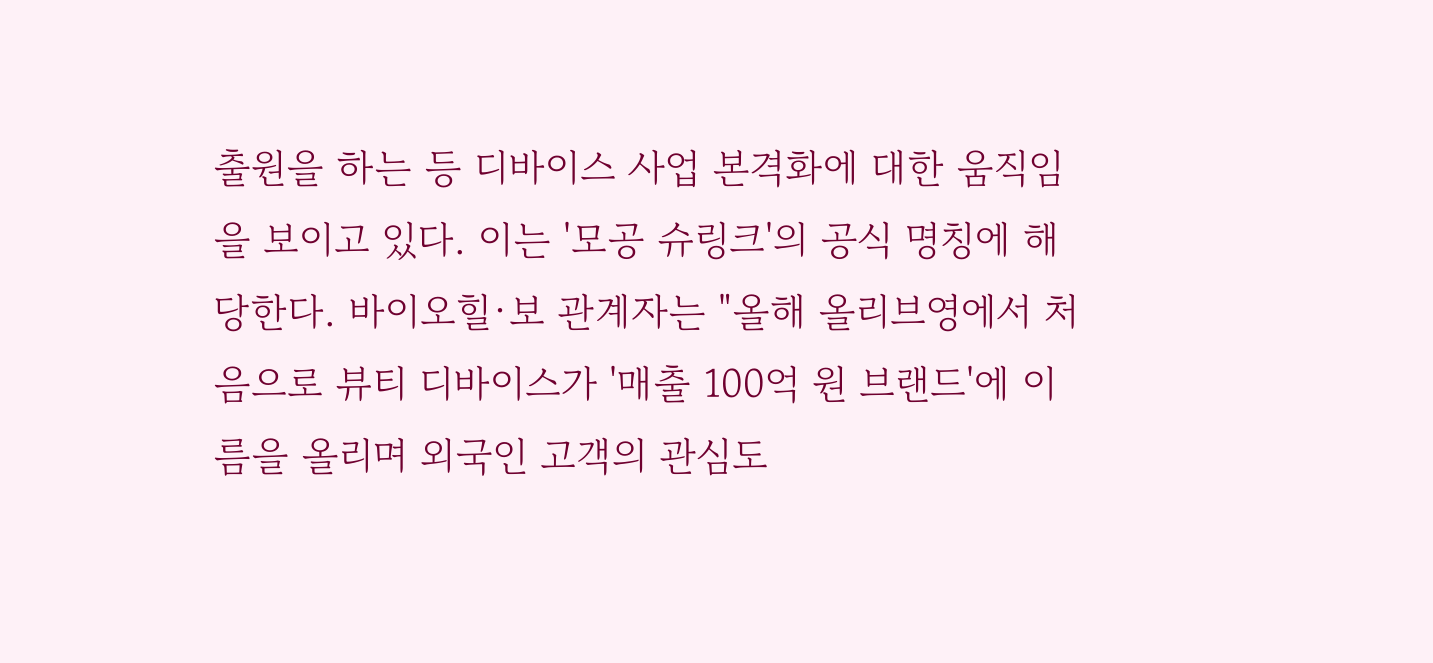출원을 하는 등 디바이스 사업 본격화에 대한 움직임을 보이고 있다. 이는 '모공 슈링크'의 공식 명칭에 해당한다. 바이오힐·보 관계자는 "올해 올리브영에서 처음으로 뷰티 디바이스가 '매출 100억 원 브랜드'에 이름을 올리며 외국인 고객의 관심도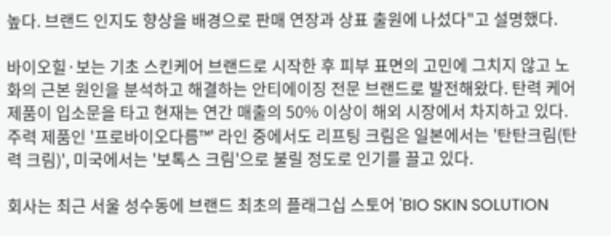높다. 브랜드 인지도 향상을 배경으로 판매 연장과 상표 출원에 나섰다"고 설명했다.

바이오힐·보는 기초 스킨케어 브랜드로 시작한 후 피부 표면의 고민에 그치지 않고 노화의 근본 원인을 분석하고 해결하는 안티에이징 전문 브랜드로 발전해왔다. 탄력 케어 제품이 입소문을 타고 현재는 연간 매출의 50% 이상이 해외 시장에서 차지하고 있다. 주력 제품인 '프로바이오다름™' 라인 중에서도 리프팅 크림은 일본에서는 '탄탄크림(탄력 크림)', 미국에서는 '보톡스 크림'으로 불릴 정도로 인기를 끌고 있다.

회사는 최근 서울 성수동에 브랜드 최초의 플래그십 스토어 'BIO SKIN SOLUTION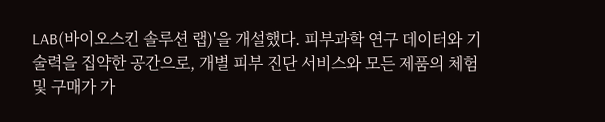LAB(바이오스킨 솔루션 랩)'을 개설했다. 피부과학 연구 데이터와 기술력을 집약한 공간으로, 개별 피부 진단 서비스와 모든 제품의 체험 및 구매가 가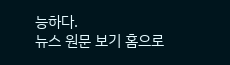능하다.
뉴스 원문 보기 홈으로